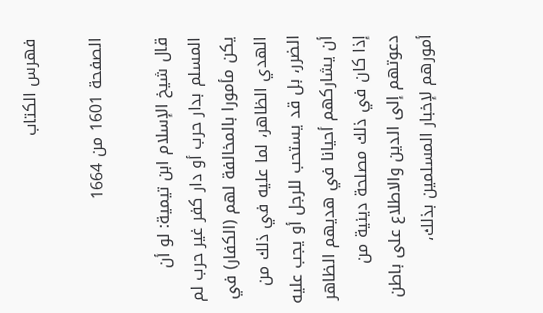فهرس الكتاب

الصفحة 1601 من 1664

قال شيخ الإسلام ابن تيمية: لو أن المسلم بدار حرب أو دار كفر غير حرب لم يكن مأمورا بالمخالفة لهم (الكفار) في الهدي الظاهر، لما عليه في ذلك من الضرر، بل قد يستحب للرجل أو يجب عليه أن يشاركهم أحيانا في هديهم الظاهر إذا كان في ذلك مصلحة دينية من دعوتهم إلى الدين والاطلاع على باطن أمورهم لإخبار المسلمين بذلك،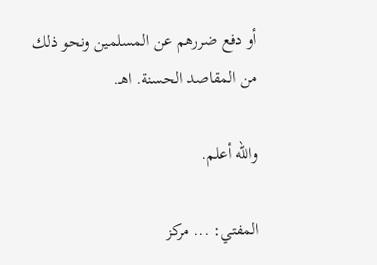أو دفع ضررهم عن المسلمين ونحو ذلك من المقاصد الحسنة. اهـ.

والله أعلم.

المفتي: ... مركز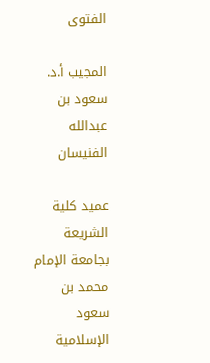الفتوى

المجيب أ.د. سعود بن عبدالله الفنيسان

عميد كلية الشريعة بجامعة الإمام محمد بن سعود الإسلامية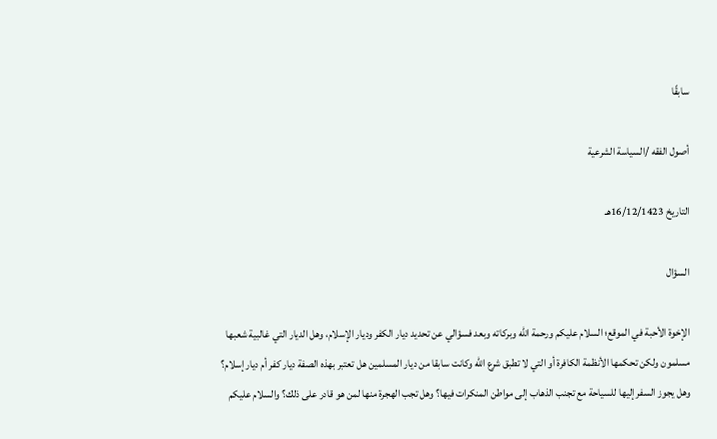سابقًا

أصول الفقه /السياسة الشرعية

التاريخ 16/12/1423هـ

السؤال

الإخوة الأحبة في الموقع؛ السلام عليكم ورحمة الله وبركاته وبعد فسؤالي عن تحديد ديار الكفر وديار الإسلام، وهل الديار التي غالبية شعبها مسلمون ولكن تحكمها الأنظمة الكافرة أو التي لا تطبق شرع الله وكانت سابقا من ديار المسلمين هل تعتبر بهذه الصفة ديار كفر أم ديار إسلام؟ وهل يجوز السفر إليها للسياحة مع تجنب الذهاب إلى مواطن المنكرات فيها؟ وهل تجب الهجرة منها لمن هو قادر على ذلك؟ والسلام عليكم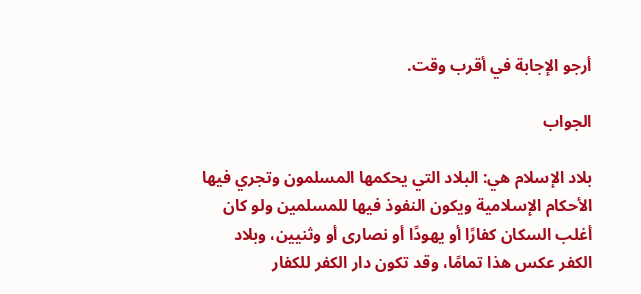أرجو الإجابة في أقرب وقت.

الجواب

بلاد الإسلام هي: البلاد التي يحكمها المسلمون وتجري فيها الأحكام الإسلامية ويكون النفوذ فيها للمسلمين ولو كان أغلب السكان كفارًا أو يهودًا أو نصارى أو وثنيين، وبلاد الكفر عكس هذا تمامًا، وقد تكون دار الكفر للكفار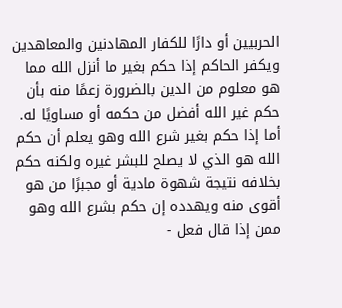الحربيين أو دارًا للكفار المهادنين والمعاهدين ويكفر الحاكم إذا حكم بغير ما أنزل الله مما هو معلوم من الدين بالضرورة زعمًا منه بأن حكم غير الله أفضل من حكمه أو مساويًا له. أما إذا حكم بغير شرع الله وهو يعلم أن حكم الله هو الذي لا يصلح للبشر غيره ولكنه حكم بخلافه نتيجة شهوة مادية أو مجبرًا من هو أقوى منه ويهدده إن حكم بشرع الله وهو ممن إذا قال فعل -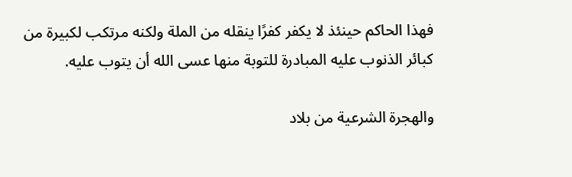فهذا الحاكم حينئذ لا يكفر كفرًا ينقله من الملة ولكنه مرتكب لكبيرة من كبائر الذنوب عليه المبادرة للتوبة منها عسى الله أن يتوب عليه.

والهجرة الشرعية من بلاد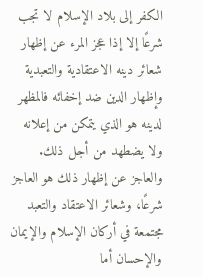الكفر إلى بلاد الإسلام لا تجب شرعًا إلا إذا عجز المرء عن إظهار شعائر دينه الاعتقادية والتعبدية وإظهار الدين ضد إخفائه فالمظهر لدينه هو الذي يتمكن من إعلانه ولا يضطهد من أجل ذلك. والعاجز عن إظهار ذلك هو العاجز شرعًا، وشعائر الاعتقاد والتعبد مجتمعة في أركان الإسلام والإيمان والإحسان أما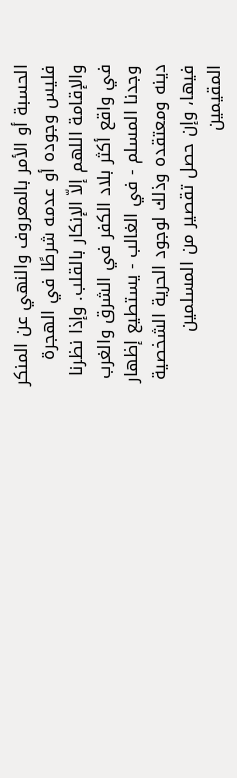الحسبة أو الأمر بالمعروف والنهي عن المنكر فليس وجوده أو عدمه شرطًا في الهجرة والإقامة اللهم إلاّ الإنكار بالقلب. وإذا نظرنا في واقع أكثر بلاد الكفر في الشرق والغرب وجدنا المسلم - في الغالب - يستطيع إظهار دينه ومعتقده وذلك لوجود الحرية الشخصية فيها، وإن حصل تقصير من المسلمين المقيمين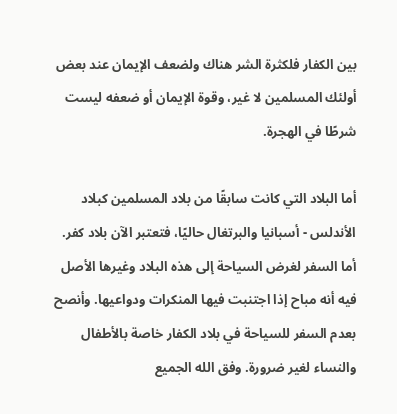بين الكفار فلكثرة الشر هناك ولضعف الإيمان عند بعض أولئك المسلمين لا غير، وقوة الإيمان أو ضعفه ليست شرطًا في الهجرة.

أما البلاد التي كانت سابقًا من بلاد المسلمين كبلاد الأندلس - أسبانيا والبرتغال حاليًا، فتعتبر الآن بلاد كفر. أما السفر لغرض السياحة إلى هذه البلاد وغيرها الأصل فيه أنه مباح إذا اجتنبت فيها المنكرات ودواعيها. وأنصح بعدم السفر للسياحة في بلاد الكفار خاصة بالأطفال والنساء لغير ضرورة. وفق الله الجميع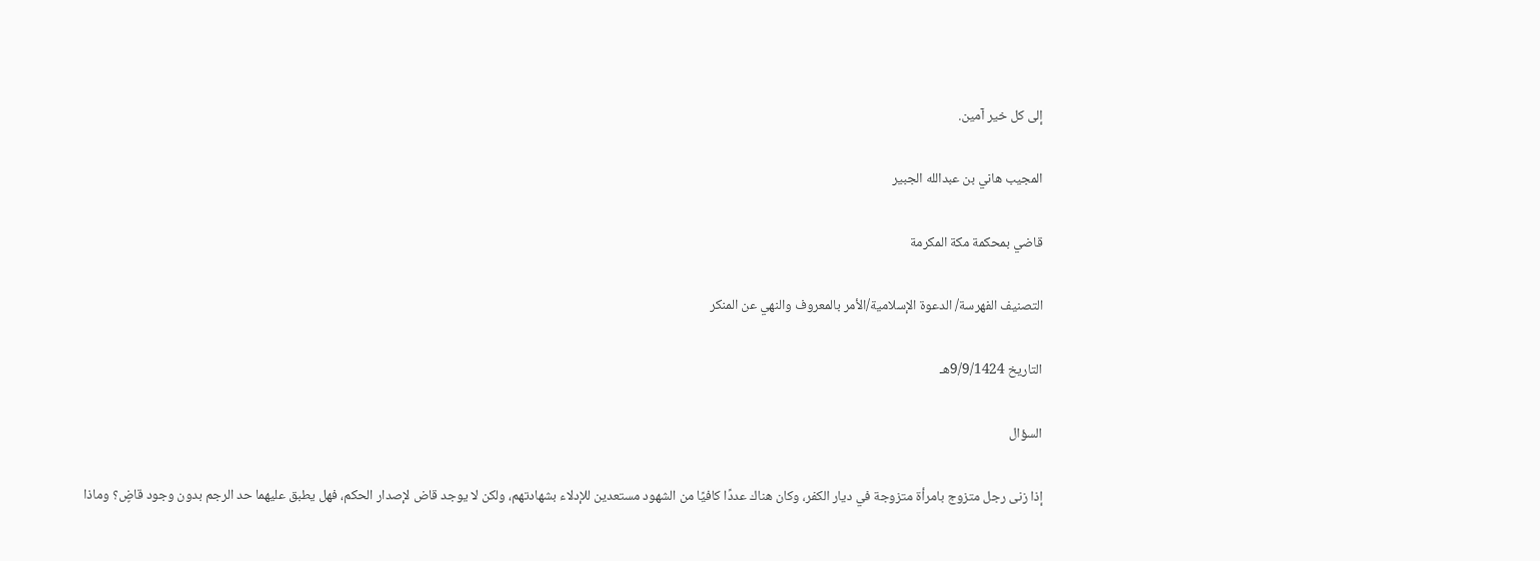إلى كل خير آمين.

المجيب هاني بن عبدالله الجبير

قاضي بمحكمة مكة المكرمة

التصنيف الفهرسة/ الدعوة الإسلامية/الأمر بالمعروف والنهي عن المنكر

التاريخ 9/9/1424هـ

السؤال

إذا زنى رجل متزوج بامرأة متزوجة في ديار الكفر، وكان هناك عددًا كافيًا من الشهود مستعدين للإدلاء بشهادتهم، ولكن لا يوجد قاض لإصدار الحكم، فهل يطبق عليهما حد الرجم بدون وجود قاضٍ؟ وماذا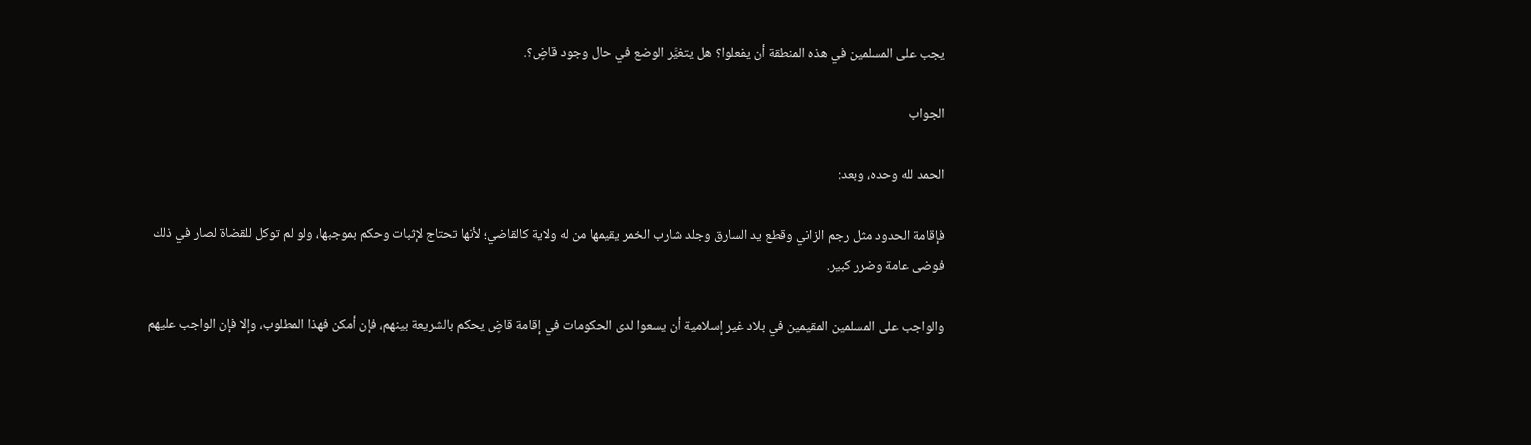يجب على المسلمين في هذه المنطقة أن يفعلوا؟ هل يتغيَّر الوضع في حال وجود قاضٍ؟.

الجواب

الحمد لله وحده، وبعد:

فإقامة الحدود مثل رجم الزاني وقطع يد السارق وجلد شارب الخمر يقيمها من له ولاية كالقاضي؛ لأنها تحتاج لإثبات وحكم بموجبها، ولو لم توكل للقضاة لصار في ذلك فوضى عامة وضرر كبير.

والواجب على المسلمين المقيمين في بلاد غير إسلامية أن يسعوا لدى الحكومات في إقامة قاضٍ يحكم بالشريعة بينهم، فإن أمكن فهذا المطلوب، وإلا فإن الواجب عليهم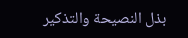بذل النصيحة والتذكير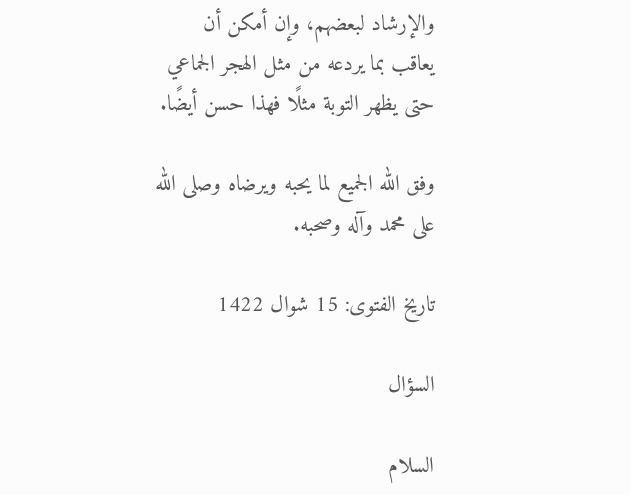والإرشاد لبعضهم، وإن أمكن أن يعاقب بما يردعه من مثل الهجر الجماعي حتى يظهر التوبة مثلًا فهذا حسن أيضًا.

وفق الله الجميع لما يحبه ويرضاه وصلى الله على محمد وآله وصحبه.

تاريخ الفتوى: 15 شوال 1422

السؤال

السلام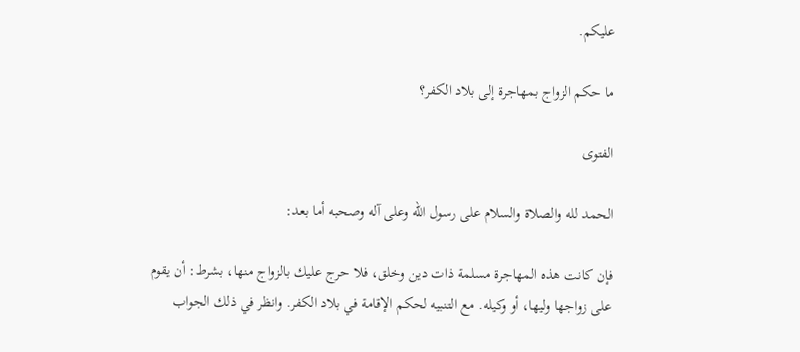عليكم.

ما حكم الزواج بمهاجرة إلى بلاد الكفر؟

الفتوى

الحمد لله والصلاة والسلام على رسول الله وعلى آله وصحبه أما بعد:

فإن كانت هذه المهاجرة مسلمة ذات دين وخلق، فلا حرج عليك بالزواج منها، بشرط: أن يقوم على زواجها وليها، أو وكيله. مع التنبيه لحكم الإقامة في بلاد الكفر. وانظر في ذلك الجواب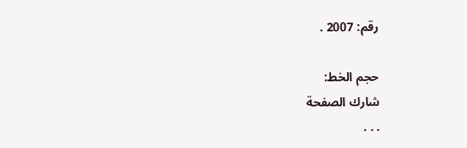رقم: 2007 .

حجم الخط:
شارك الصفحة
. . .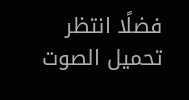فضلًا انتظر تحميل الصوت